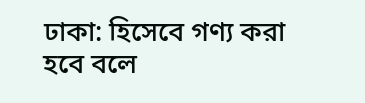ঢাকা: হিসেবে গণ্য করা হবে বলে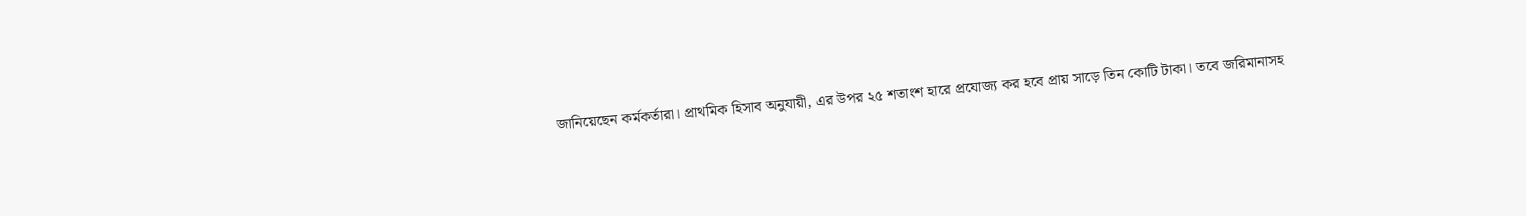জানিয়েছেন কর্মকর্তারা। প্রাথমিক হিসাব অনুযায়ী, এর উপর ২৫ শতাংশ হারে প্রযোজ্য কর হবে প্রায় সাড়ে তিন কোটি টাকা। তবে জরিমানাসহ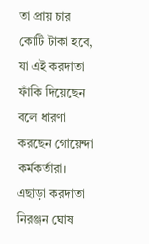তা প্রায় চার কোটি টাকা হবে, যা এই করদাতা ফাঁকি দিয়েছেন বলে ধারণা করছেন গোয়েন্দা কর্মকর্তারা। এছাড়া করদাতা নিরঞ্জন ঘোষ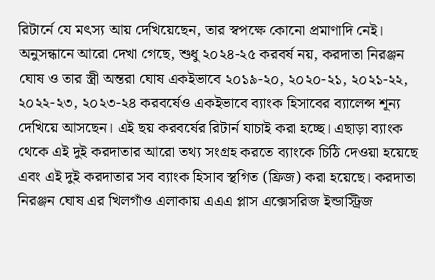রিটার্নে যে মৎস্য আয় দেখিয়েছেন, তার স্বপক্ষে কোনো প্রমাণাদি নেই।
অনুসন্ধানে আরো দেখা গেছে, শুধু ২০২৪-২৫ করবর্ষ নয়, করদাতা নিরঞ্জন ঘোষ ও তার স্ত্রী অন্তরা ঘোষ একইভাবে ২০১৯-২০, ২০২০-২১, ২০২১-২২, ২০২২-২৩, ২০২৩-২৪ করবর্ষেও একইভাবে ব্যাংক হিসাবের ব্যালেন্স শূন্য দেখিয়ে আসছেন। এই ছয় করবর্ষের রিটার্ন যাচাই করা হচ্ছে। এছাড়া ব্যাংক থেকে এই দুই করদাতার আরো তথ্য সংগ্রহ করতে ব্যাংকে চিঠি দেওয়া হয়েছে এবং এই দুই করদাতার সব ব্যাংক হিসাব স্থগিত (ফ্রিজ) করা হয়েছে। করদাতা নিরঞ্জন ঘোষ এর খিলগাঁও এলাকায় এএএ প্লাস এক্সেসরিজ ইন্ডাস্ট্রিজ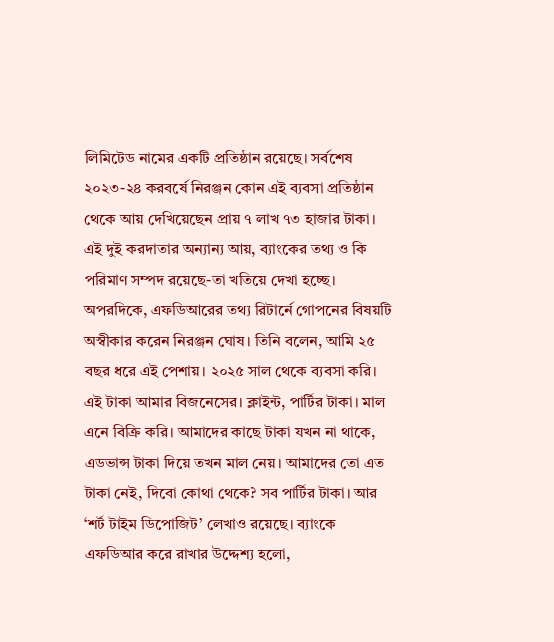লিমিটেড নামের একটি প্রতিষ্ঠান রয়েছে। সর্বশেষ ২০২৩-২৪ করবর্ষে নিরঞ্জন কোন এই ব্যবসা প্রতিষ্ঠান থেকে আয় দেখিয়েছেন প্রায় ৭ লাখ ৭৩ হাজার টাকা। এই দুই করদাতার অন্যান্য আয়, ব্যাংকের তথ্য ও কি পরিমাণ সম্পদ রয়েছে-তা খতিয়ে দেখা হচ্ছে।
অপরদিকে, এফডিআরের তথ্য রিটার্নে গোপনের বিষয়টি অস্বীকার করেন নিরঞ্জন ঘোষ। তিনি বলেন, আমি ২৫ বছর ধরে এই পেশায়। ২০২৫ সাল থেকে ব্যবসা করি। এই টাকা আমার বিজনেসের। ক্লাইন্ট, পার্টির টাকা। মাল এনে বিক্রি করি। আমাদের কাছে টাকা যখন না থাকে, এডভান্স টাকা দিয়ে তখন মাল নেয়। আমাদের তো এত টাকা নেই, দিবো কোথা থেকে? সব পার্টির টাকা। আর ‘শর্ট টাইম ডিপোজিট’ লেখাও রয়েছে। ব্যাংকে এফডিআর করে রাখার উদ্দেশ্য হলো,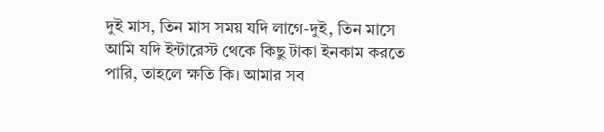দুই মাস, তিন মাস সময় যদি লাগে-দুই, তিন মাসে আমি যদি ইন্টারেস্ট থেকে কিছু টাকা ইনকাম করতে পারি, তাহলে ক্ষতি কি। আমার সব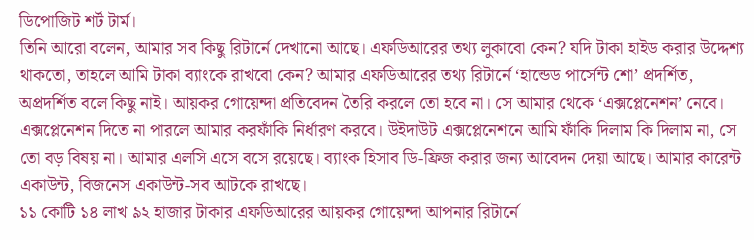ডিপোজিট শর্ট টার্ম।
তিনি আরো বলেন, আমার সব কিছু রিটার্নে দেখানো আছে। এফডিআরের তথ্য লুকাবো কেন? যদি টাকা হাইড করার উদ্দেশ্য থাকতো, তাহলে আমি টাকা ব্যাংকে রাখবো কেন? আমার এফডিআরের তথ্য রিটার্নে ‘হান্ডেড পার্সেন্ট শো’ প্রদর্শিত, অপ্রদর্শিত বলে কিছু নাই। আয়কর গোয়েন্দা প্রতিবেদন তৈরি করলে তো হবে না। সে আমার থেকে ‘এক্সপ্লেনেশন’ নেবে। এক্সপ্লেনেশন দিতে না পারলে আমার করফাঁকি নির্ধারণ করবে। উইদাউট এক্সপ্লেনেশনে আমি ফাঁকি দিলাম কি দিলাম না, সে তো বড় বিষয় না। আমার এলসি এসে বসে রয়েছে। ব্যাংক হিসাব ডি-ফ্রিজ করার জন্য আবেদন দেয়া আছে। আমার কারেন্ট একাউন্ট, বিজনেস একাউন্ট-সব আটকে রাখছে।
১১ কোটি ১৪ লাখ ৯২ হাজার টাকার এফডিআরের আয়কর গোয়েন্দা আপনার রিটার্নে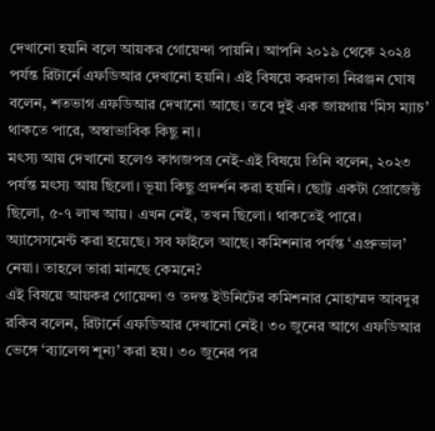দেখানো হয়নি বলে আয়কর গোয়েন্দা পায়নি। আপনি ২০১৯ থেকে ২০২৪ পর্যন্ত রিটার্নে এফডিআর দেখানো হয়নি। এই বিষয়ে করদাতা নিরঞ্জন ঘোষ বলেন, শতভাগ এফডিআর দেখানো আছে। তবে দুই এক জায়গায় ‘মিস ম্যাচ’ থাকতে পারে, অস্বাভাবিক কিছু না।
মৎস্য আয় দেখানো হলেও কাগজপত্র নেই-এই বিষয়ে তিনি বলেন, ২০২৩ পর্যন্ত মৎস্য আয় ছিলো। ভূয়া কিছু প্রদর্শন করা হয়নি। ছোট্ট একটা প্রোজেক্ট ছিলো, ৫-৭ লাখ আয়। এখন নেই, তখন ছিলো। থাকতেই পারে। অ্যাসেসমেন্ট করা হয়েছে। সব ফাইলে আছে। কমিশনার পর্যন্ত ‘এপ্রুভাল’ নেয়া। তাহলে তারা মানছে কেমনে?
এই বিষয়ে আয়কর গোয়েন্দা ও তদন্ত ইউনিটের কমিশনার মোহাম্মদ আবদুর রকিব বলেন, রিটার্নে এফডিআর দেখানো নেই। ৩০ জুনের আগে এফডিআর ভেঙ্গে ‘ব্যালেন্স শূন্য’ করা হয়। ৩০ জুনের পর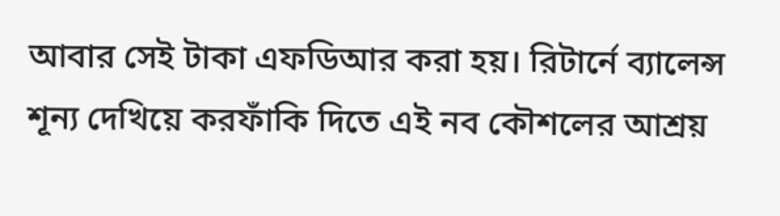আবার সেই টাকা এফডিআর করা হয়। রিটার্নে ব্যালেন্স শূন্য দেখিয়ে করফাঁকি দিতে এই নব কৌশলের আশ্রয়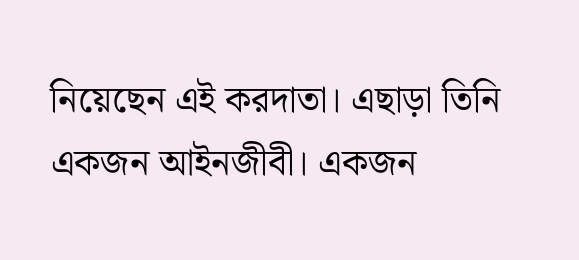নিয়েছেন এই করদাতা। এছাড়া তিনি একজন আইনজীবী। একজন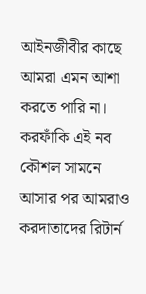আইনজীবীর কাছে আমরা এমন আশা করতে পারি না। করফাঁকি এই নব কৌশল সামনে আসার পর আমরাও করদাতাদের রিটার্ন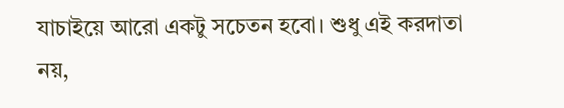যাচাইয়ে আরো একটু সচেতন হবো। শুধু এই করদাতা নয়,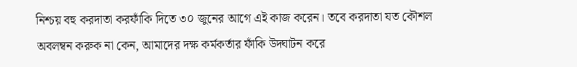নিশ্চয় বহু করদাতা করফাঁকি দিতে ৩০ জুনের আগে এই কাজ করেন। তবে করদাতা যত কৌশল অবলম্বন করুক না কেন, আমাদের দক্ষ কর্মকর্তার ফাঁকি উদ্ঘাটন করে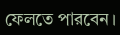ফেলতে পারবেন।